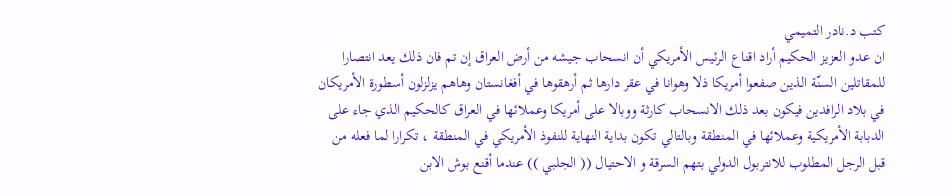كتب د.نادر التميمي
ان عدو العزيز الحكيم أراد اقناع الرئيس الأمريكي أن انسحاب جيشه من أرض العراق إن تم فان ذلك يعد انتصارا للمقاتلين السنّة الذين صفعوا أمريكا ذلا وهوانا في عقر دارها ثم أرهقوها في أفغانستان وهاهم يزلزلون أسطورة الأمريكان في بلاد الرافدين فيكون بعد ذلك الانسحاب كارثة ووبالا على أمريكا وعملائها في العراق كالحكيم الذي جاء على الدبابة الأمريكية وعملائها في المنطقة وبالتالي تكون بداية النهاية للنفوذ الأمريكي في المنطقة ، تكرارا لما فعله من قبل الرجل المطلوب للانتربول الدولي بتهم السرقة و الاحتيال (( الجلبي )) عندما أقنع بوش الابن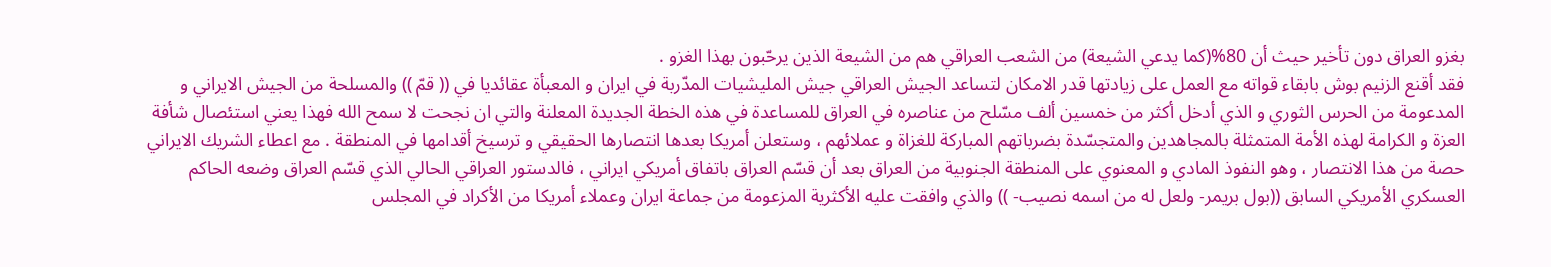بغزو العراق دون تأخير حيث أن 80%(كما يدعي الشيعة) من الشعب العراقي هم من الشيعة الذين يرحّبون بهذا الغزو .
فقد أقنع الزنيم بوش بابقاء قواته مع العمل على زيادتها قدر الامكان لتساعد الجيش العراقي جيش المليشيات المدّربة في ايران و المعبأة عقائديا في (( قمّ )) والمسلحة من الجيش الايراني و المدعومة من الحرس الثوري و الذي أدخل أكثر من خمسين ألف مسّلح من عناصره في العراق للمساعدة في هذه الخطة الجديدة المعلنة والتي ان نجحت لا سمح الله فهذا يعني استئصال شأفة العزة و الكرامة لهذه الأمة المتمثلة بالمجاهدين والمتجسّدة بضرباتهم المباركة للغزاة و عملائهم ، وستعلن أمريكا بعدها انتصارها الحقيقي و ترسيخ أقدامها في المنطقة . مع اعطاء الشريك الايراني حصة من هذا الانتصار ، وهو النفوذ المادي و المعنوي على المنطقة الجنوبية من العراق بعد أن قسّم العراق باتفاق أمريكي ايراني ، فالدستور العراقي الحالي الذي قسّم العراق وضعه الحاكم العسكري الأمريكي السابق ((بول بريمر- ولعل له من اسمه نصيب- )) والذي وافقت عليه الأكثرية المزعومة من جماعة ايران وعملاء أمريكا من الأكراد في المجلس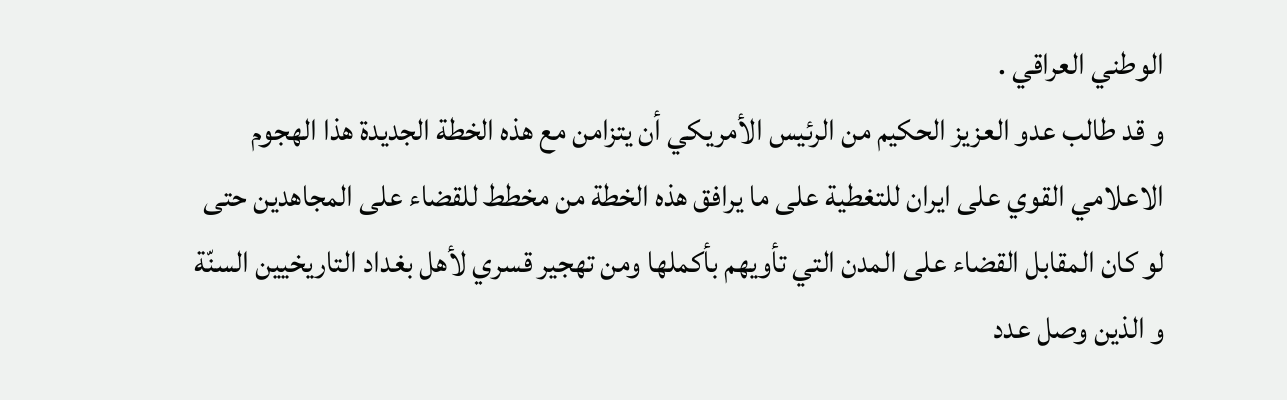الوطني العراقي .
و قد طالب عدو العزيز الحكيم من الرئيس الأمريكي أن يتزامن مع هذه الخطة الجديدة هذا الهجوم الاعلامي القوي على ايران للتغطية على ما يرافق هذه الخطة من مخطط للقضاء على المجاهدين حتى لو كان المقابل القضاء على المدن التي تأويهم بأكملها ومن تهجير قسري لأهل بغداد التاريخيين السنّة و الذين وصل عدد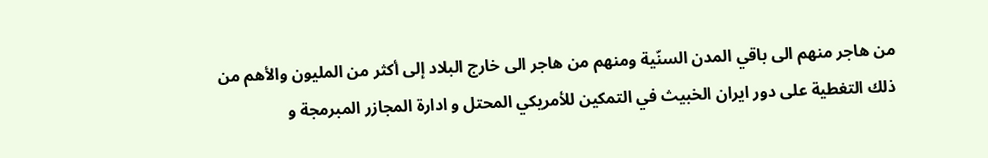من هاجر منهم الى باقي المدن السنّية ومنهم من هاجر الى خارج البلاد إلى أكثر من المليون والأهم من ذلك التغطية على دور ايران الخبيث في التمكين للأمريكي المحتل و ادارة المجازر المبرمجة و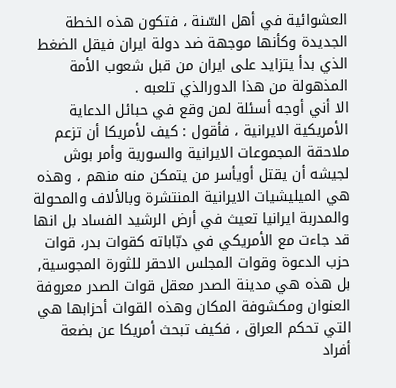العشوائية في أهل السّنة ، فتكون هذه الخطة الجديدة وكأنها موجهة ضد دولة ايران فيقل الضغط الذي بدأ يتزايد على ايران من قبل شعوب الأمة المذهولة من هذا الدورالذي تلعبه .
الا أني أوجه أسئلة لمن وقع في حبائل الدعاية الأمريكية الايرانية ، فأقول : كيف لأمريكا أن تزعم ملاحقة المجموعات الايرانية والسورية وأمر بوش لجيشه أن يقتل أويأسر من يتمكن منه منهم ، وهذه هي الميليشيات الايرانية المنتشرة وبالألاف والمحولة والمدربة ايرانيا تعيث في أرض الرشيد الفساد بل انها قد جاءت مع الأمريكي في دبّاباته كقوات بدر، قوات حزب الدعوة وقوات المجلس الاحقر للثورة المجوسية, بل هذه هي مدينة الصدر معقل قوات الصدر معروفة العنوان ومكشوفة المكان وهذه القوات أحزابها هي التي تحكم العراق ، فكيف تبحث أمريكا عن بضعة أفراد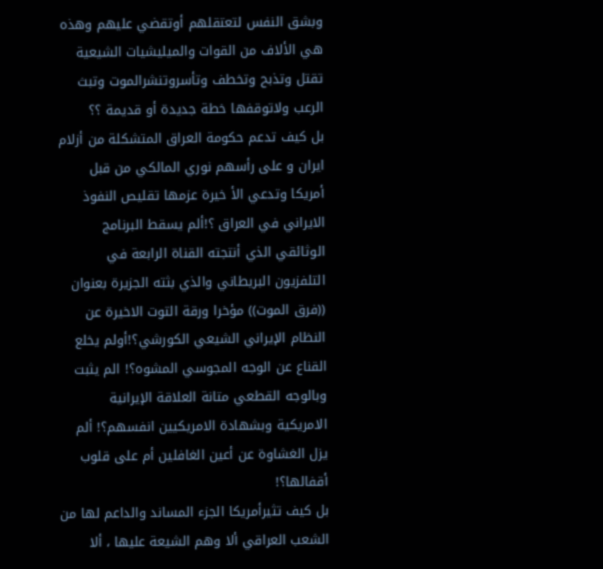وبشق النفس لتعتقلهم أوتقضي عليهم وهذه هي الألاف من القوات والميليشيات الشيعية تقتل وتذبح وتخطف وتأسروتنشرالموت وتبث الرعب ولاتوقفها خطة جديدة أو قديمة ؟؟
بل كيف تدعم حكومة العراق المتشكلة من أزلام ايران و على رأسهم نوري المالكي من قبل أمريكا وتدعي الأ خيرة عزمها تقليص النفوذ الايراني في العراق ؟!ألم يسقط البرنامج الوثائقي الذي أنتجته القناة الرابعة في التلفزيون البريطاني والذي بثته الجزيرة بعنوان ((فرق الموت)) مؤخرا ورقة التوت الاخيرة عن النظام الإيراني الشيعي الكورشي؟!أولم يخلع القناع عن الوجه المجوسي المشوه؟! الم يثبت وبالوجه القطعي متانة العلاقة الإيرانية الامريكية وبشهادة الامريكيين انفسهم؟! ألم يزل الغشاوة عن أعين الغافلين أم على قلوب أقفالها؟!
بل كيف تثيرأمريكا الجزء المساند والداعم لها من الشعب العراقي ألا وهم الشيعة عليها ، ألا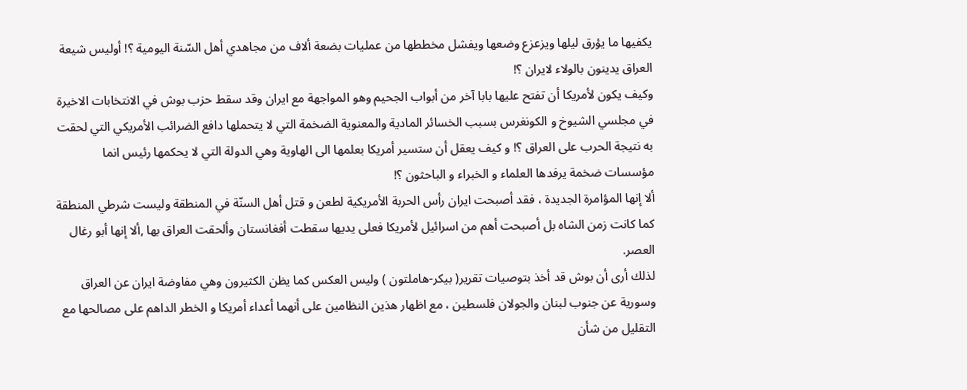يكفيها ما يؤرق ليلها ويزعزع وضعها ويفشل مخططها من عمليات بضعة ألاف من مجاهدي أهل السّنة اليومية ؟! أوليس شيعة العراق يدينون بالولاء لايران ؟!
وكيف يكون لأمريكا أن تفتح عليها بابا آخر من أبواب الجحيم وهو المواجهة مع ايران وقد سقط حزب بوش في الانتخابات الاخيرة في مجلسي الشيوخ و الكونغرس بسبب الخسائر المادية والمعنوية الضخمة التي لا يتحملها دافع الضرائب الأمريكي التي لحقت به نتيجة الحرب على العراق ؟! و كيف يعقل أن ستسير أمريكا بعلمها الى الهاوية وهي الدولة التي لا يحكمها رئيس انما مؤسسات ضخمة يرفدها العلماء و الخبراء و الباحثون ؟!
ألا إنها المؤامرة الجديدة ، فقد أصبحت ايران رأس الحربة الأمريكية لطعن و قتل أهل السنّة في المنطقة وليست شرطي المنطقة كما كانت زمن الشاه بل أصبحت أهم من اسرائيل لأمريكا فعلى يديها سقطت أفغانستان وألحقت العراق بها ,ألا إنها أبو رغال العصر.
لذلك أرى أن بوش قد أخذ بتوصيات تقرير( بيكر-هاملتون ) وليس العكس كما يظن الكثيرون وهي مفاوضة ايران عن العراق وسورية عن جنوب لبنان والجولان فلسطين ، مع اظهار هذين النظامين على أنهما أعداء أمريكا و الخطر الداهم على مصالحها مع التقليل من شأن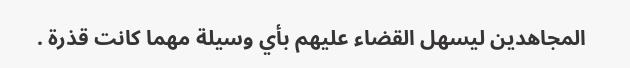المجاهدين ليسهل القضاء عليهم بأي وسيلة مهما كانت قذرة .